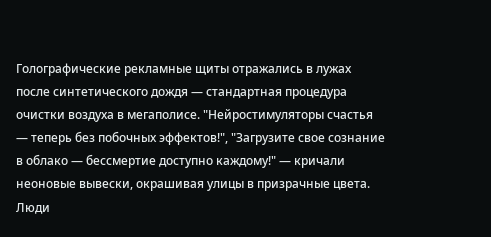Голографические рекламные щиты отражались в лужах после синтетического дождя — стандартная процедура очистки воздуха в мегаполисе. "Нейростимуляторы счастья — теперь без побочных эффектов!", "Загрузите свое сознание в облако — бессмертие доступно каждому!" — кричали неоновые вывески, окрашивая улицы в призрачные цвета. Люди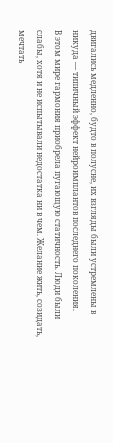двигались медленно, будто в полусне, их взгляды были устремлены в никуда — типичный эффект нейроимплантов последнего поколения.
В этом мире гармония приобрела пугающую статичность. Люди были слабы, хотя и не испытывали недостатка ни в чем. Желание жить, созидать, мечтать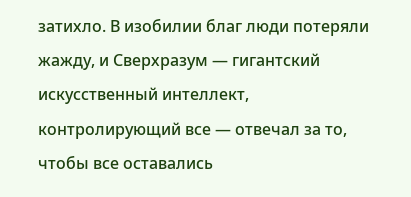затихло. В изобилии благ люди потеряли жажду, и Сверхразум — гигантский искусственный интеллект, контролирующий все — отвечал за то, чтобы все оставались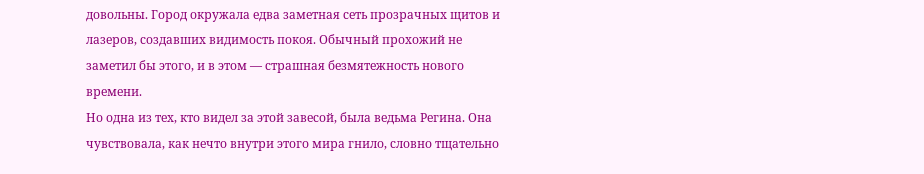довольны. Город окружала едва заметная сеть прозрачных щитов и лазеров, создавших видимость покоя. Обычный прохожий не заметил бы этого, и в этом — страшная безмятежность нового времени.
Но одна из тех, кто видел за этой завесой, была ведьма Регина. Она чувствовала, как нечто внутри этого мира гнило, словно тщательно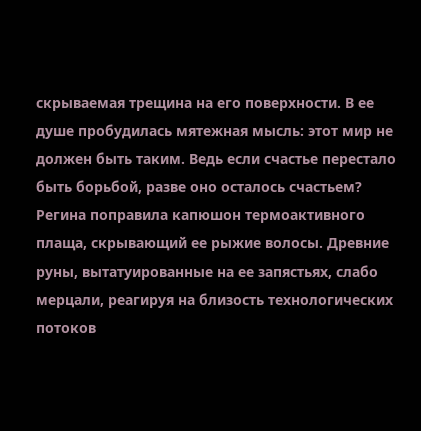скрываемая трещина на его поверхности. В ее душе пробудилась мятежная мысль: этот мир не должен быть таким. Ведь если счастье перестало быть борьбой, разве оно осталось счастьем?
Регина поправила капюшон термоактивного плаща, скрывающий ее рыжие волосы. Древние руны, вытатуированные на ее запястьях, слабо мерцали, реагируя на близость технологических потоков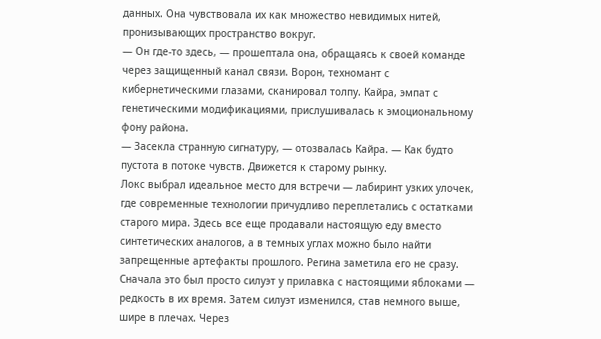данных. Она чувствовала их как множество невидимых нитей, пронизывающих пространство вокруг.
— Он где-то здесь, — прошептала она, обращаясь к своей команде через защищенный канал связи. Ворон, техномант с кибернетическими глазами, сканировал толпу. Кайра, эмпат с генетическими модификациями, прислушивалась к эмоциональному фону района.
— Засекла странную сигнатуру, — отозвалась Кайра. — Как будто пустота в потоке чувств. Движется к старому рынку.
Локс выбрал идеальное место для встречи — лабиринт узких улочек, где современные технологии причудливо переплетались с остатками старого мира. Здесь все еще продавали настоящую еду вместо синтетических аналогов, а в темных углах можно было найти запрещенные артефакты прошлого. Регина заметила его не сразу. Сначала это был просто силуэт у прилавка с настоящими яблоками — редкость в их время. Затем силуэт изменился, став немного выше, шире в плечах. Через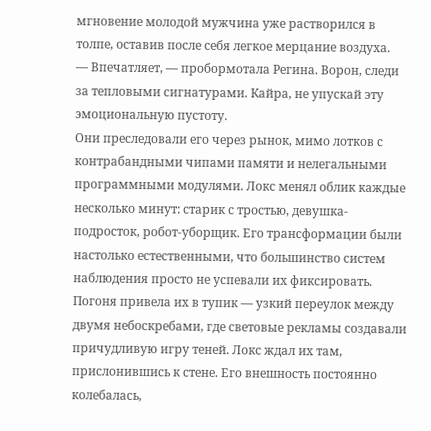мгновение молодой мужчина уже растворился в толпе, оставив после себя легкое мерцание воздуха.
— Впечатляет, — пробормотала Регина. Ворон, следи за тепловыми сигнатурами. Кайра, не упускай эту эмоциональную пустоту.
Они преследовали его через рынок, мимо лотков с контрабандными чипами памяти и нелегальными программными модулями. Локс менял облик каждые несколько минут: старик с тростью, девушка-подросток, робот-уборщик. Его трансформации были настолько естественными, что большинство систем наблюдения просто не успевали их фиксировать. Погоня привела их в тупик — узкий переулок между двумя небоскребами, где световые рекламы создавали причудливую игру теней. Локс ждал их там, прислонившись к стене. Его внешность постоянно колебалась,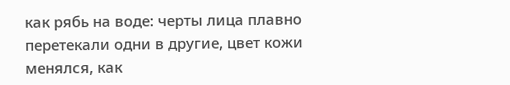как рябь на воде: черты лица плавно перетекали одни в другие, цвет кожи менялся, как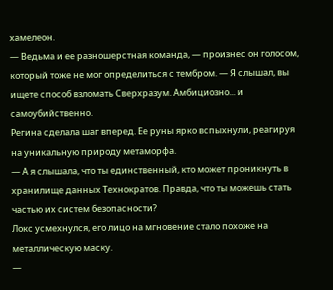хамелеон.
— Ведьма и ее разношерстная команда, — произнес он голосом, который тоже не мог определиться с тембром. — Я слышал, вы ищете способ взломать Сверхразум. Амбициозно... и самоубийственно.
Регина сделала шаг вперед. Ее руны ярко вспыхнули, реагируя на уникальную природу метаморфа.
— А я слышала, что ты единственный, кто может проникнуть в хранилище данных Технократов. Правда, что ты можешь стать частью их систем безопасности?
Локс усмехнулся, его лицо на мгновение стало похоже на металлическую маску.
—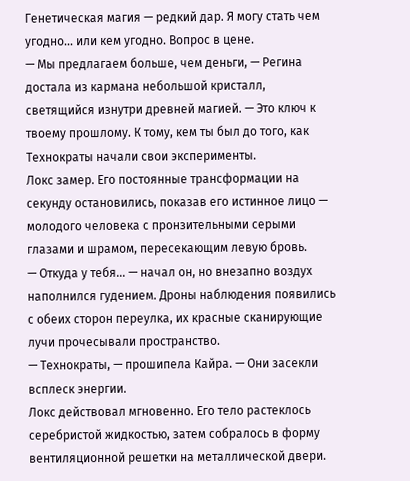Генетическая магия — редкий дар. Я могу стать чем угодно... или кем угодно. Вопрос в цене.
— Мы предлагаем больше, чем деньги, — Регина достала из кармана небольшой кристалл, светящийся изнутри древней магией. — Это ключ к твоему прошлому. К тому, кем ты был до того, как Технократы начали свои эксперименты.
Локс замер. Его постоянные трансформации на секунду остановились, показав его истинное лицо — молодого человека с пронзительными серыми глазами и шрамом, пересекающим левую бровь.
— Откуда у тебя... — начал он, но внезапно воздух наполнился гудением. Дроны наблюдения появились с обеих сторон переулка, их красные сканирующие лучи прочесывали пространство.
— Технократы, — прошипела Кайра. — Они засекли всплеск энергии.
Локс действовал мгновенно. Его тело растеклось серебристой жидкостью, затем собралось в форму вентиляционной решетки на металлической двери.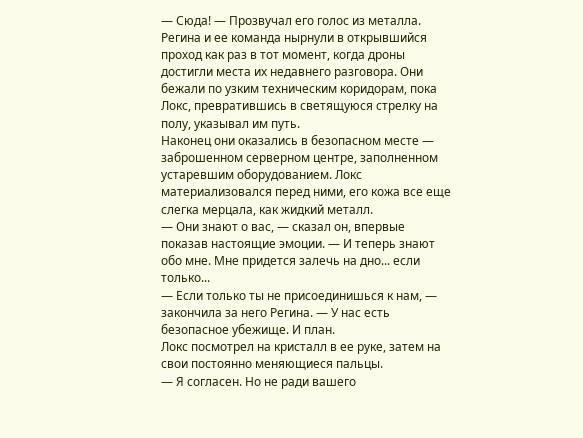— Сюда! — Прозвучал его голос из металла.
Регина и ее команда нырнули в открывшийся проход как раз в тот момент, когда дроны достигли места их недавнего разговора. Они бежали по узким техническим коридорам, пока Локс, превратившись в светящуюся стрелку на полу, указывал им путь.
Наконец они оказались в безопасном месте — заброшенном серверном центре, заполненном устаревшим оборудованием. Локс материализовался перед ними, его кожа все еще слегка мерцала, как жидкий металл.
— Они знают о вас, — сказал он, впервые показав настоящие эмоции. — И теперь знают обо мне. Мне придется залечь на дно... если только...
— Если только ты не присоединишься к нам, — закончила за него Регина. — У нас есть безопасное убежище. И план.
Локс посмотрел на кристалл в ее руке, затем на свои постоянно меняющиеся пальцы.
— Я согласен. Но не ради вашего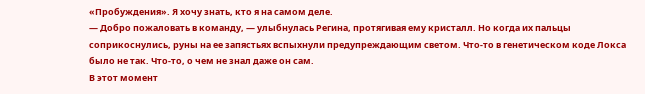«Пробуждения». Я хочу знать, кто я на самом деле.
— Добро пожаловать в команду, — улыбнулась Регина, протягивая ему кристалл. Но когда их пальцы соприкоснулись, руны на ее запястьях вспыхнули предупреждающим светом. Что-то в генетическом коде Локса было не так. Что-то, о чем не знал даже он сам.
В этот момент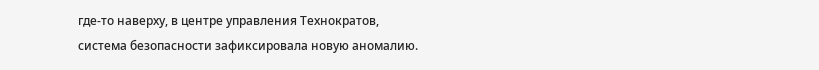где-то наверху, в центре управления Технократов, система безопасности зафиксировала новую аномалию.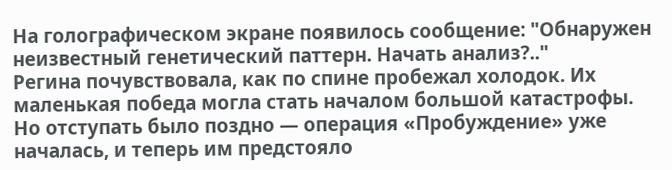На голографическом экране появилось сообщение: "Обнаружен неизвестный генетический паттерн. Начать анализ?.."
Регина почувствовала, как по спине пробежал холодок. Их маленькая победа могла стать началом большой катастрофы. Но отступать было поздно — операция «Пробуждение» уже началась, и теперь им предстояло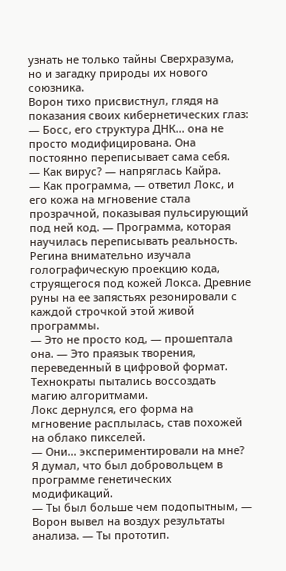узнать не только тайны Сверхразума, но и загадку природы их нового союзника.
Ворон тихо присвистнул, глядя на показания своих кибернетических глаз:
— Босс, его структура ДНК... она не просто модифицирована. Она постоянно переписывает сама себя.
— Как вирус? — напряглась Кайра.
— Как программа, — ответил Локс, и его кожа на мгновение стала прозрачной, показывая пульсирующий под ней код. — Программа, которая научилась переписывать реальность.
Регина внимательно изучала голографическую проекцию кода, струящегося под кожей Локса. Древние руны на ее запястьях резонировали с каждой строчкой этой живой программы.
— Это не просто код, — прошептала она. — Это праязык творения, переведенный в цифровой формат. Технократы пытались воссоздать магию алгоритмами.
Локс дернулся, его форма на мгновение расплылась, став похожей на облако пикселей.
— Они... экспериментировали на мне? Я думал, что был добровольцем в программе генетических модификаций.
— Ты был больше чем подопытным, — Ворон вывел на воздух результаты анализа. — Ты прототип.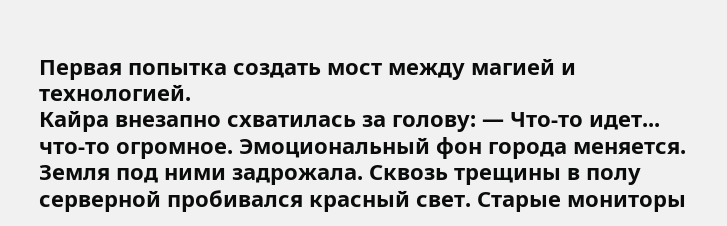Первая попытка создать мост между магией и технологией.
Кайра внезапно схватилась за голову: — Что-то идет... что-то огромное. Эмоциональный фон города меняется.
Земля под ними задрожала. Сквозь трещины в полу серверной пробивался красный свет. Старые мониторы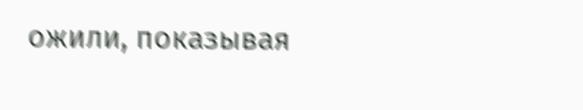ожили, показывая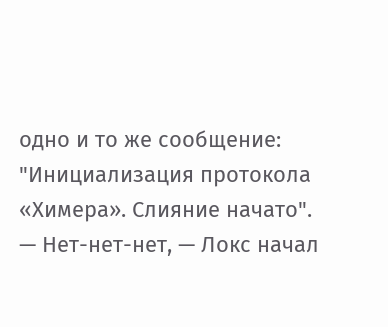одно и то же сообщение: "Инициализация протокола «Химера». Слияние начато".
— Нет-нет-нет, — Локс начал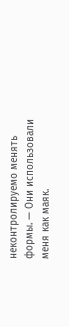неконтролируемо менять формы. — Они использовали меня как маяк.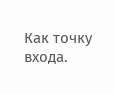Как точку входа.